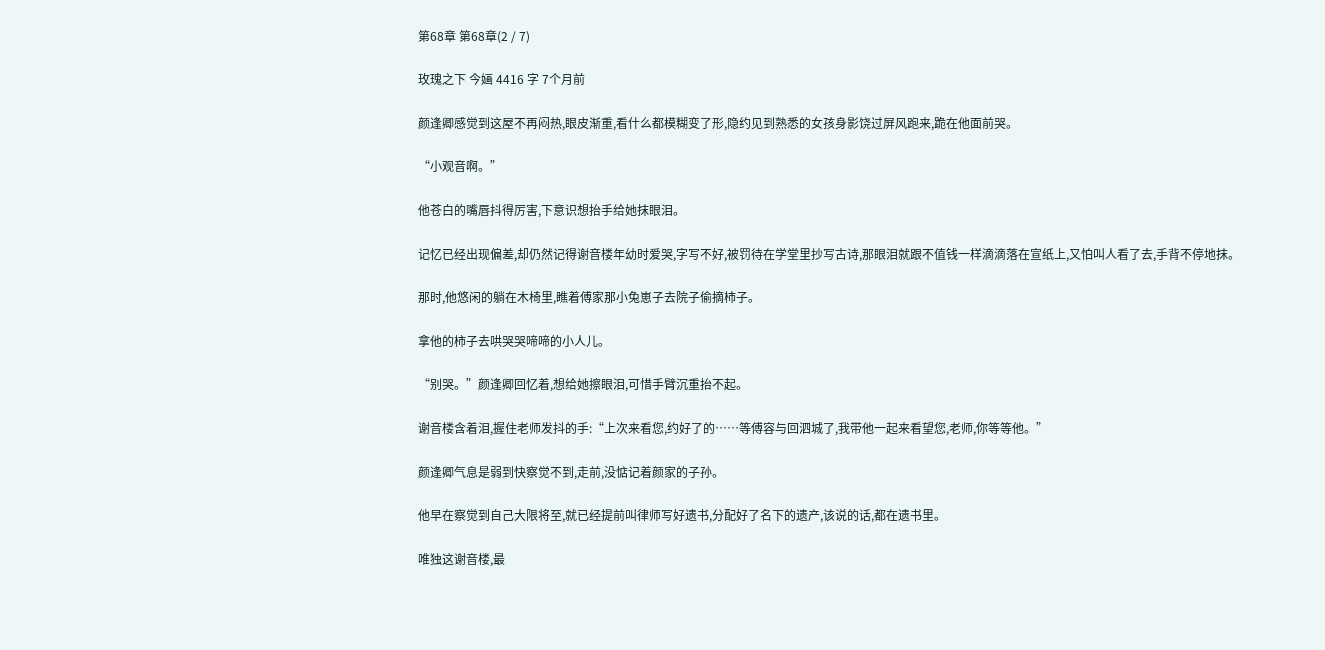第68章 第68章(2 / 7)

玫瑰之下 今婳 4416 字 7个月前

颜逢卿感觉到这屋不再闷热,眼皮渐重,看什么都模糊变了形,隐约见到熟悉的女孩身影饶过屏风跑来,跪在他面前哭。

“小观音啊。”

他苍白的嘴唇抖得厉害,下意识想抬手给她抹眼泪。

记忆已经出现偏差,却仍然记得谢音楼年幼时爱哭,字写不好,被罚待在学堂里抄写古诗,那眼泪就跟不值钱一样滴滴落在宣纸上,又怕叫人看了去,手背不停地抹。

那时,他悠闲的躺在木椅里,瞧着傅家那小兔崽子去院子偷摘柿子。

拿他的柿子去哄哭哭啼啼的小人儿。

“别哭。”颜逢卿回忆着,想给她擦眼泪,可惜手臂沉重抬不起。

谢音楼含着泪,握住老师发抖的手:“上次来看您,约好了的……等傅容与回泗城了,我带他一起来看望您,老师,你等等他。”

颜逢卿气息是弱到快察觉不到,走前,没惦记着颜家的子孙。

他早在察觉到自己大限将至,就已经提前叫律师写好遗书,分配好了名下的遗产,该说的话,都在遗书里。

唯独这谢音楼,最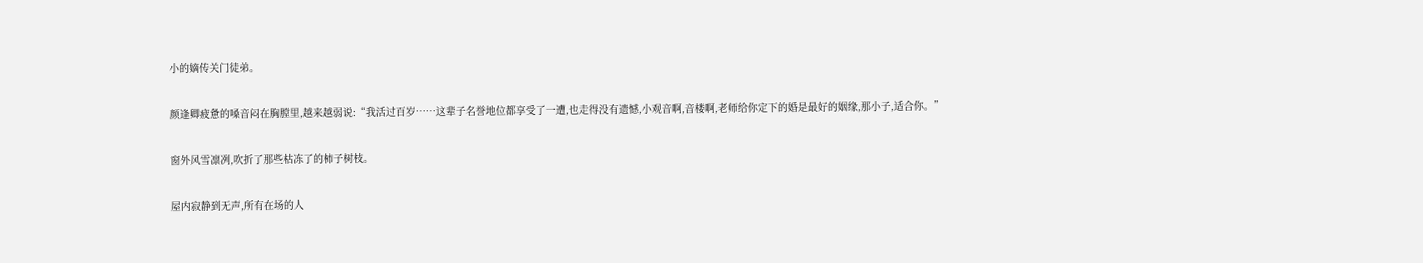小的嫡传关门徒弟。

颜逢卿疲惫的嗓音闷在胸膛里,越来越弱说:“我活过百岁……这辈子名誉地位都享受了一遭,也走得没有遗憾,小观音啊,音楼啊,老师给你定下的婚是最好的姻缘,那小子,适合你。”

窗外风雪凛冽,吹折了那些枯冻了的柿子树枝。

屋内寂静到无声,所有在场的人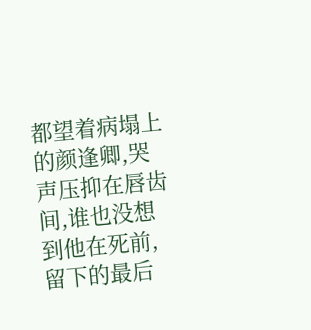都望着病塌上的颜逢卿,哭声压抑在唇齿间,谁也没想到他在死前,留下的最后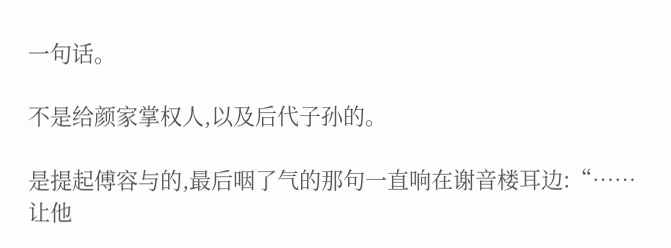一句话。

不是给颜家掌权人,以及后代子孙的。

是提起傅容与的,最后咽了气的那句一直响在谢音楼耳边:“……让他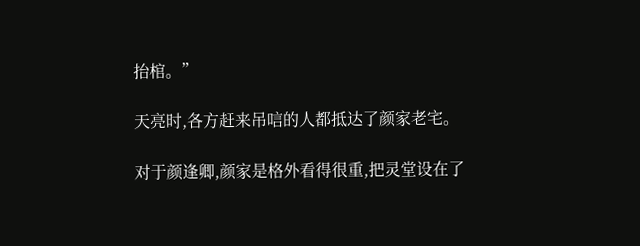抬棺。”

天亮时,各方赶来吊唁的人都抵达了颜家老宅。

对于颜逢卿,颜家是格外看得很重,把灵堂设在了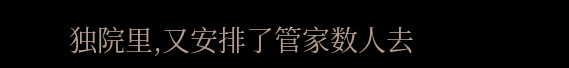独院里,又安排了管家数人去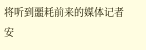将听到噩耗前来的媒体记者安